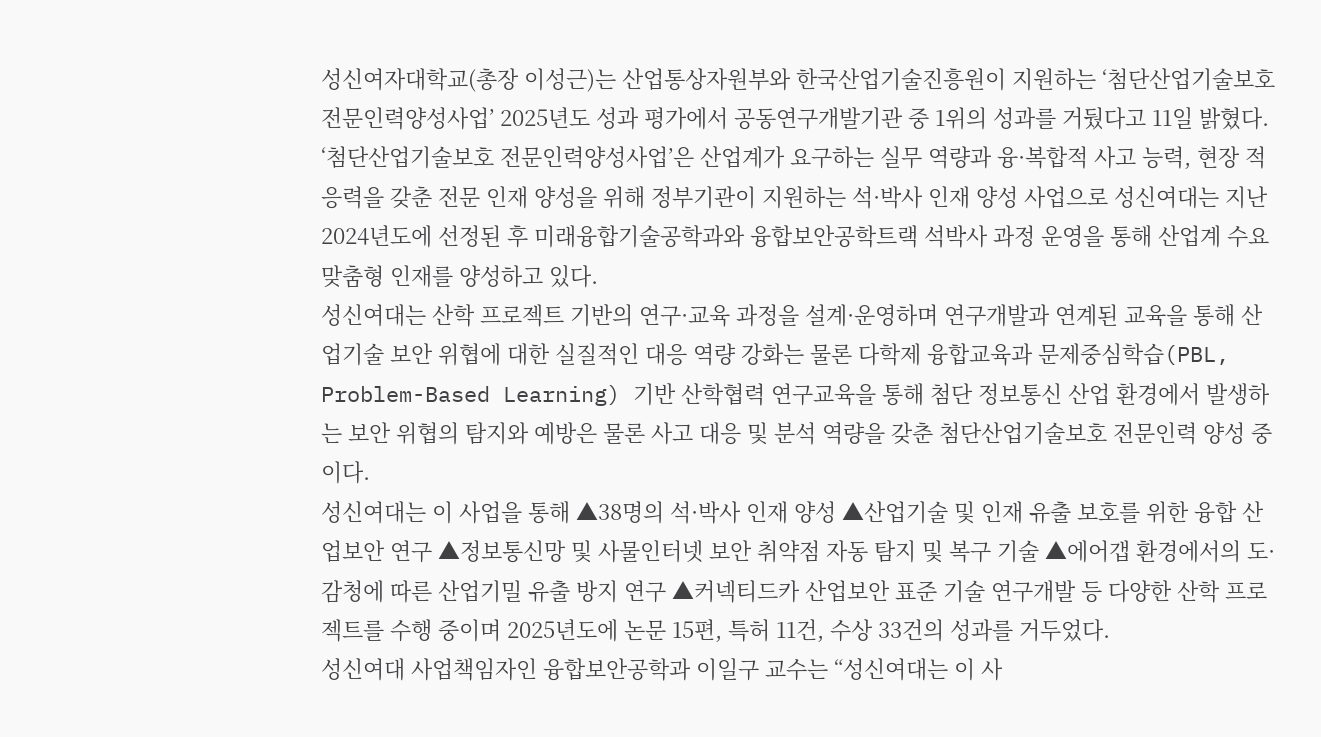성신여자대학교(총장 이성근)는 산업통상자원부와 한국산업기술진흥원이 지원하는 ‘첨단산업기술보호 전문인력양성사업’ 2025년도 성과 평가에서 공동연구개발기관 중 1위의 성과를 거뒀다고 11일 밝혔다.
‘첨단산업기술보호 전문인력양성사업’은 산업계가 요구하는 실무 역량과 융·복합적 사고 능력, 현장 적응력을 갖춘 전문 인재 양성을 위해 정부기관이 지원하는 석·박사 인재 양성 사업으로 성신여대는 지난 2024년도에 선정된 후 미래융합기술공학과와 융합보안공학트랙 석박사 과정 운영을 통해 산업계 수요맞춤형 인재를 양성하고 있다.
성신여대는 산학 프로젝트 기반의 연구·교육 과정을 설계·운영하며 연구개발과 연계된 교육을 통해 산업기술 보안 위협에 대한 실질적인 대응 역량 강화는 물론 다학제 융합교육과 문제중심학습(PBL, Problem-Based Learning) 기반 산학협력 연구교육을 통해 첨단 정보통신 산업 환경에서 발생하는 보안 위협의 탐지와 예방은 물론 사고 대응 및 분석 역량을 갖춘 첨단산업기술보호 전문인력 양성 중이다.
성신여대는 이 사업을 통해 ▲38명의 석·박사 인재 양성 ▲산업기술 및 인재 유출 보호를 위한 융합 산업보안 연구 ▲정보통신망 및 사물인터넷 보안 취약점 자동 탐지 및 복구 기술 ▲에어갭 환경에서의 도·감청에 따른 산업기밀 유출 방지 연구 ▲커넥티드카 산업보안 표준 기술 연구개발 등 다양한 산학 프로젝트를 수행 중이며 2025년도에 논문 15편, 특허 11건, 수상 33건의 성과를 거두었다.
성신여대 사업책임자인 융합보안공학과 이일구 교수는 “성신여대는 이 사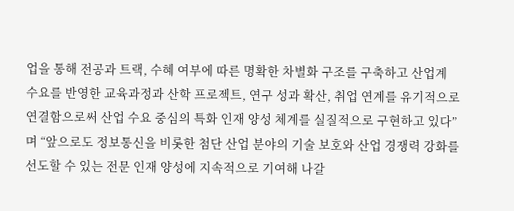업을 통해 전공과 트랙, 수혜 여부에 따른 명확한 차별화 구조를 구축하고 산업계 수요를 반영한 교육과정과 산학 프로젝트, 연구 성과 확산, 취업 연계를 유기적으로 연결함으로써 산업 수요 중심의 특화 인재 양성 체계를 실질적으로 구현하고 있다”며 “앞으로도 정보통신을 비롯한 첨단 산업 분야의 기술 보호와 산업 경쟁력 강화를 선도할 수 있는 전문 인재 양성에 지속적으로 기여해 나갈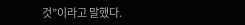것”이라고 말했다.